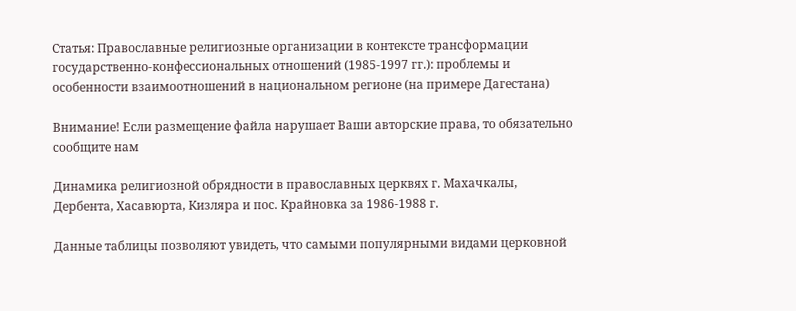Статья: Православные религиозные организации в контексте трансформации государственно-конфессиональных отношений (1985-1997 гг.): проблемы и особенности взаимоотношений в национальном регионе (на примере Дагестана)

Внимание! Если размещение файла нарушает Ваши авторские права, то обязательно сообщите нам

Динамика религиозной обрядности в православных церквях г. Махачкалы, Дербента, Хасавюрта, Кизляра и пос. Крайновка за 1986-1988 г.

Данные таблицы позволяют увидеть, что самыми популярными видами церковной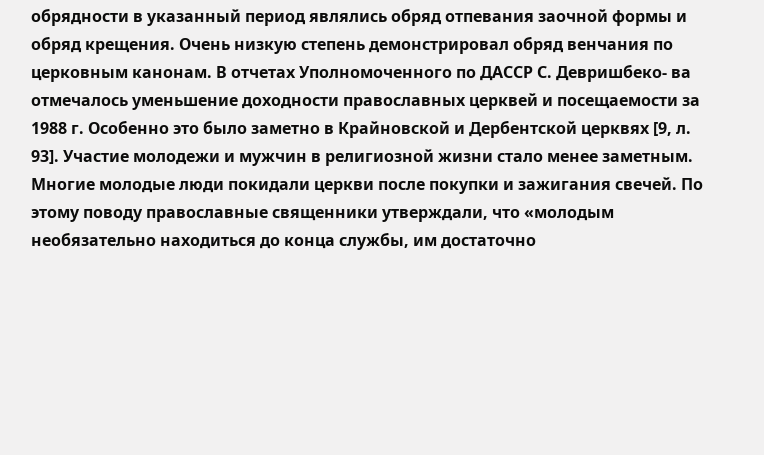обрядности в указанный период являлись обряд отпевания заочной формы и обряд крещения. Очень низкую степень демонстрировал обряд венчания по церковным канонам. В отчетах Уполномоченного по ДАССР С. Девришбеко- ва отмечалось уменьшение доходности православных церквей и посещаемости за 1988 г. Особенно это было заметно в Крайновской и Дербентской церквях [9, л. 93]. Участие молодежи и мужчин в религиозной жизни стало менее заметным. Многие молодые люди покидали церкви после покупки и зажигания свечей. По этому поводу православные священники утверждали, что «молодым необязательно находиться до конца службы, им достаточно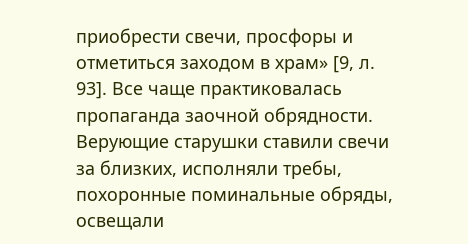приобрести свечи, просфоры и отметиться заходом в храм» [9, л. 93]. Все чаще практиковалась пропаганда заочной обрядности. Верующие старушки ставили свечи за близких, исполняли требы, похоронные поминальные обряды, освещали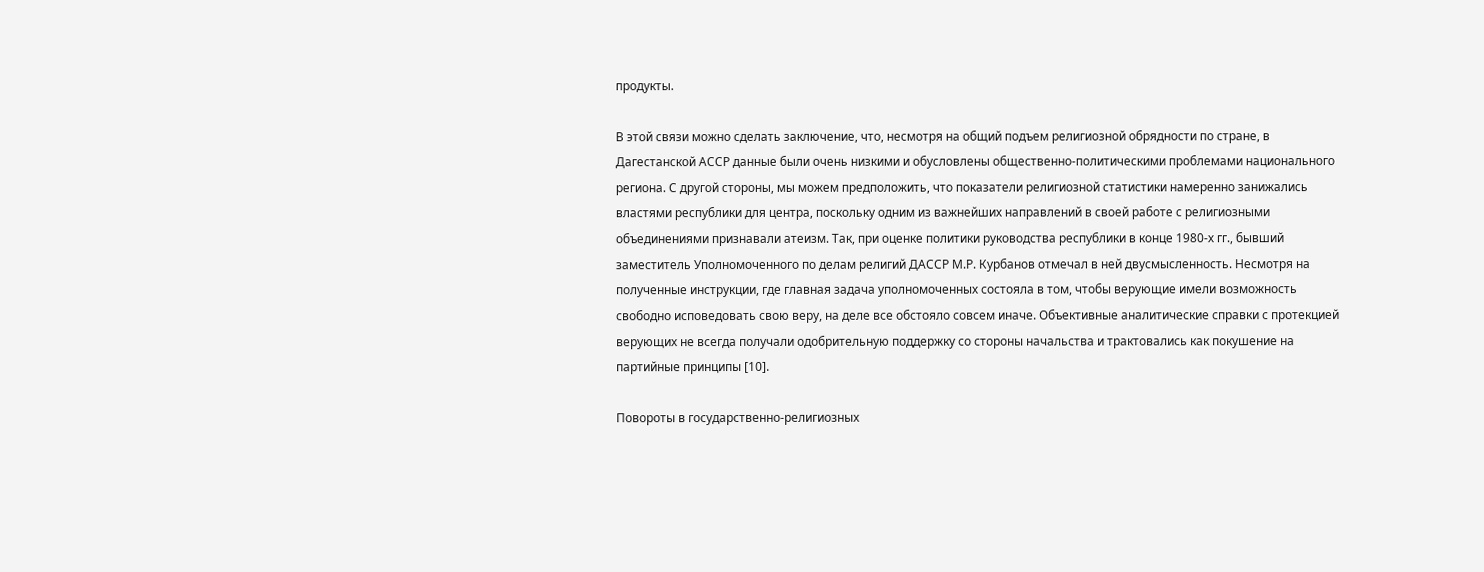продукты.

В этой связи можно сделать заключение, что, несмотря на общий подъем религиозной обрядности по стране, в Дагестанской АССР данные были очень низкими и обусловлены общественно-политическими проблемами национального региона. С другой стороны, мы можем предположить, что показатели религиозной статистики намеренно занижались властями республики для центра, поскольку одним из важнейших направлений в своей работе с религиозными объединениями признавали атеизм. Так, при оценке политики руководства республики в конце 1980-х гг., бывший заместитель Уполномоченного по делам религий ДАССР М.Р. Курбанов отмечал в ней двусмысленность. Несмотря на полученные инструкции, где главная задача уполномоченных состояла в том, чтобы верующие имели возможность свободно исповедовать свою веру, на деле все обстояло совсем иначе. Объективные аналитические справки с протекцией верующих не всегда получали одобрительную поддержку со стороны начальства и трактовались как покушение на партийные принципы [10].

Повороты в государственно-религиозных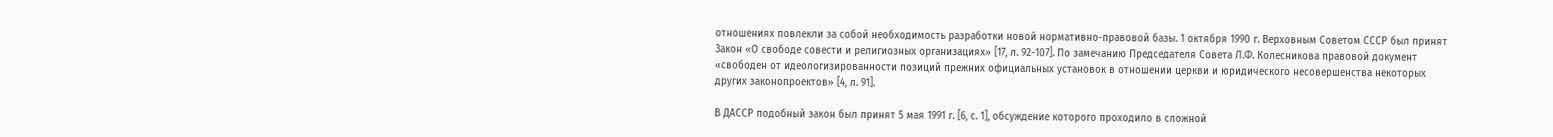отношениях повлекли за собой необходимость разработки новой нормативно-правовой базы. 1 октября 1990 г. Верховным Советом СССР был принят Закон «О свободе совести и религиозных организациях» [17, л. 92-107]. По замечанию Председателя Совета Л.Ф. Колесникова правовой документ «свободен от идеологизированности позиций прежних официальных установок в отношении церкви и юридического несовершенства некоторых других законопроектов» [4, л. 91].

В ДАССР подобный закон был принят 5 мая 1991 г. [6, с. 1], обсуждение которого проходило в сложной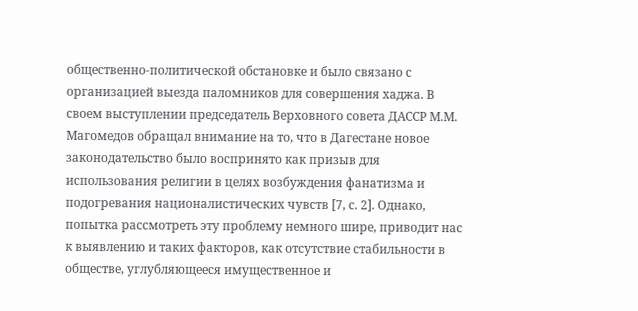общественно-политической обстановке и было связано с организацией выезда паломников для совершения хаджа. В своем выступлении председатель Верховного совета ДАССР М.М. Магомедов обращал внимание на то, что в Дагестане новое законодательство было воспринято как призыв для использования религии в целях возбуждения фанатизма и подогревания националистических чувств [7, с. 2]. Однако, попытка рассмотреть эту проблему немного шире, приводит нас к выявлению и таких факторов, как отсутствие стабильности в обществе, углубляющееся имущественное и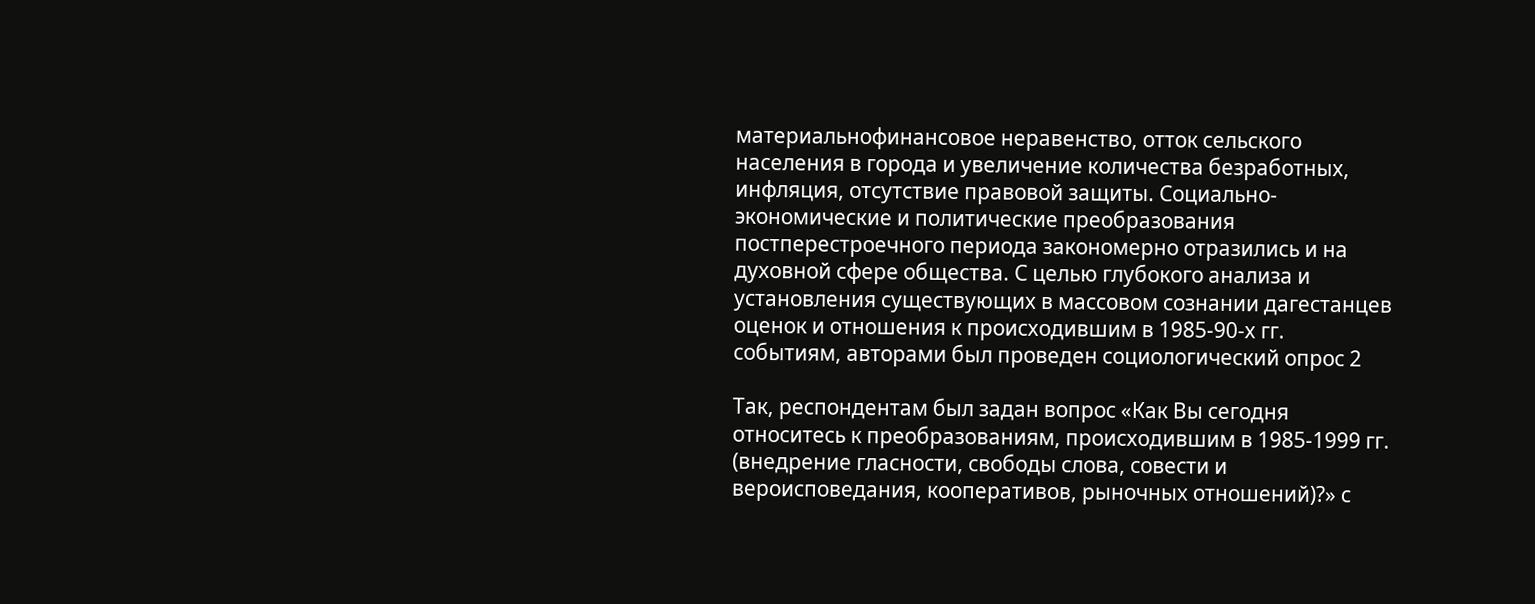материальнофинансовое неравенство, отток сельского населения в города и увеличение количества безработных, инфляция, отсутствие правовой защиты. Социально-экономические и политические преобразования постперестроечного периода закономерно отразились и на духовной сфере общества. С целью глубокого анализа и установления существующих в массовом сознании дагестанцев оценок и отношения к происходившим в 1985-90-х гг. событиям, авторами был проведен социологический опрос 2

Так, респондентам был задан вопрос «Как Вы сегодня относитесь к преобразованиям, происходившим в 1985-1999 гг. (внедрение гласности, свободы слова, совести и вероисповедания, кооперативов, рыночных отношений)?» с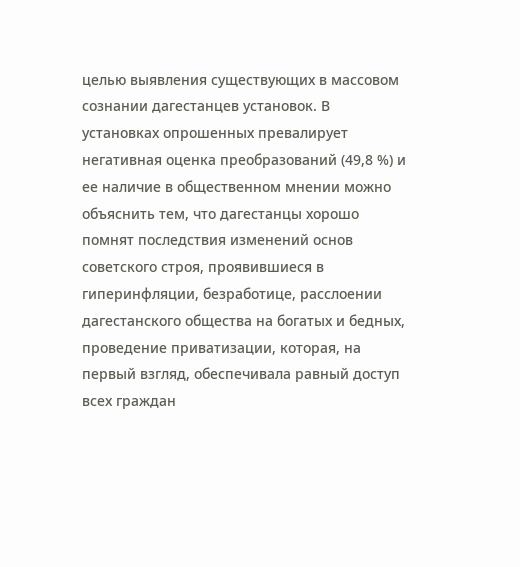целью выявления существующих в массовом сознании дагестанцев установок. В установках опрошенных превалирует негативная оценка преобразований (49,8 %) и ее наличие в общественном мнении можно объяснить тем, что дагестанцы хорошо помнят последствия изменений основ советского строя, проявившиеся в гиперинфляции, безработице, расслоении дагестанского общества на богатых и бедных, проведение приватизации, которая, на первый взгляд, обеспечивала равный доступ всех граждан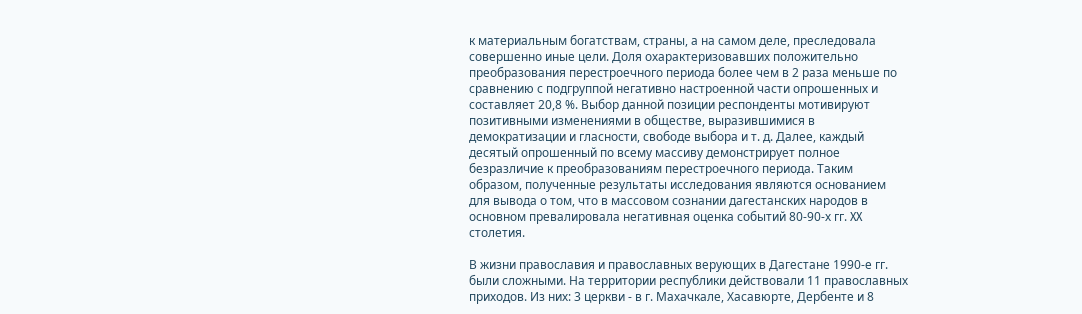к материальным богатствам, страны, а на самом деле, преследовала совершенно иные цели. Доля охарактеризовавших положительно преобразования перестроечного периода более чем в 2 раза меньше по сравнению с подгруппой негативно настроенной части опрошенных и составляет 20,8 %. Выбор данной позиции респонденты мотивируют позитивными изменениями в обществе, выразившимися в демократизации и гласности, свободе выбора и т. д. Далее, каждый десятый опрошенный по всему массиву демонстрирует полное безразличие к преобразованиям перестроечного периода. Таким образом, полученные результаты исследования являются основанием для вывода о том, что в массовом сознании дагестанских народов в основном превалировала негативная оценка событий 80-90-х гг. XX столетия.

В жизни православия и православных верующих в Дагестане 1990-е гг. были сложными. На территории республики действовали 11 православных приходов. Из них: 3 церкви - в г. Махачкале, Хасавюрте, Дербенте и 8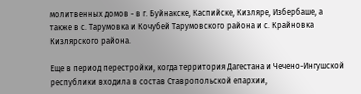молитвенных домов - в г. Буйнакске, Каспийске, Кизляре, Избербаше, а также в с. Тарумовка и Кочубей Тарумовского района и с. Крайновка Кизлярского района.

Еще в период перестройки, когда территория Дагестана и Чечено-Ингушской республики входила в состав Ставропольской епархии,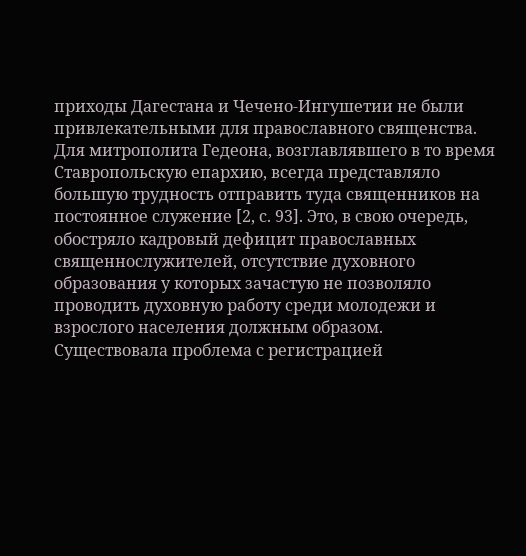приходы Дагестана и Чечено-Ингушетии не были привлекательными для православного священства. Для митрополита Гедеона, возглавлявшего в то время Ставропольскую епархию, всегда представляло большую трудность отправить туда священников на постоянное служение [2, с. 93]. Это, в свою очередь, обостряло кадровый дефицит православных священнослужителей, отсутствие духовного образования у которых зачастую не позволяло проводить духовную работу среди молодежи и взрослого населения должным образом. Существовала проблема с регистрацией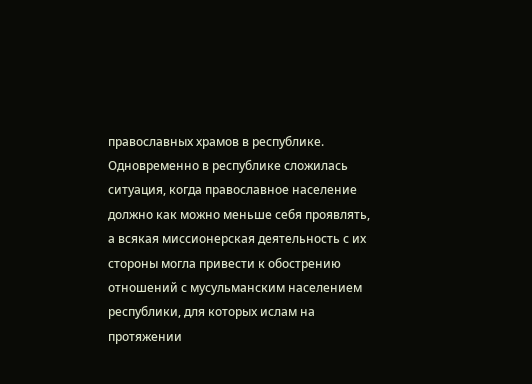православных храмов в республике. Одновременно в республике сложилась ситуация, когда православное население должно как можно меньше себя проявлять, а всякая миссионерская деятельность с их стороны могла привести к обострению отношений с мусульманским населением республики, для которых ислам на протяжении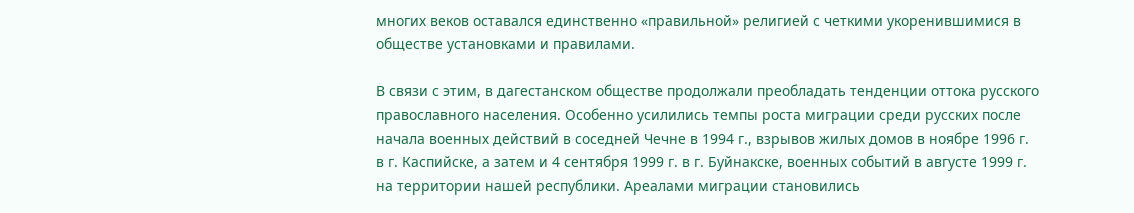многих веков оставался единственно «правильной» религией с четкими укоренившимися в обществе установками и правилами.

В связи с этим, в дагестанском обществе продолжали преобладать тенденции оттока русского православного населения. Особенно усилились темпы роста миграции среди русских после начала военных действий в соседней Чечне в 1994 г., взрывов жилых домов в ноябре 1996 г. в г. Каспийске, а затем и 4 сентября 1999 г. в г. Буйнакске, военных событий в августе 1999 г. на территории нашей республики. Ареалами миграции становились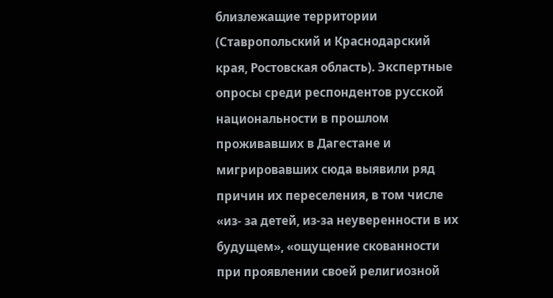близлежащие территории (Ставропольский и Краснодарский края, Ростовская область). Экспертные опросы среди респондентов русской национальности в прошлом проживавших в Дагестане и мигрировавших сюда выявили ряд причин их переселения, в том числе «из- за детей, из-за неуверенности в их будущем», «ощущение скованности при проявлении своей религиозной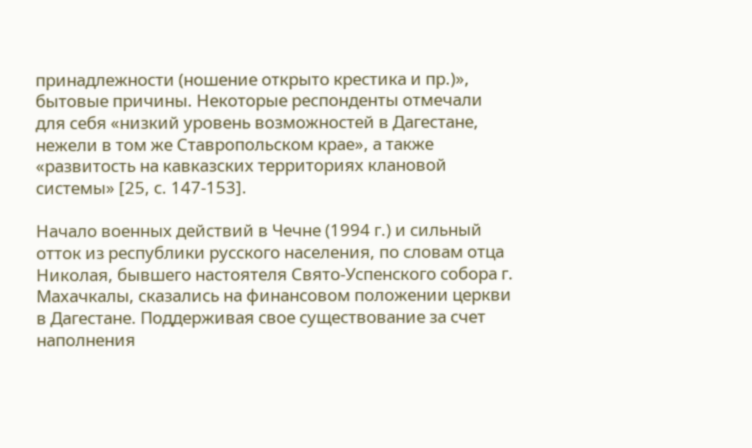принадлежности (ношение открыто крестика и пр.)», бытовые причины. Некоторые респонденты отмечали для себя «низкий уровень возможностей в Дагестане, нежели в том же Ставропольском крае», а также «развитость на кавказских территориях клановой системы» [25, с. 147-153].

Начало военных действий в Чечне (1994 г.) и сильный отток из республики русского населения, по словам отца Николая, бывшего настоятеля Свято-Успенского собора г. Махачкалы, сказались на финансовом положении церкви в Дагестане. Поддерживая свое существование за счет наполнения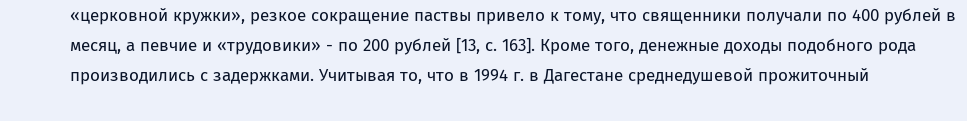«церковной кружки», резкое сокращение паствы привело к тому, что священники получали по 400 рублей в месяц, а певчие и «трудовики» - по 200 рублей [13, с. 163]. Кроме того, денежные доходы подобного рода производились с задержками. Учитывая то, что в 1994 г. в Дагестане среднедушевой прожиточный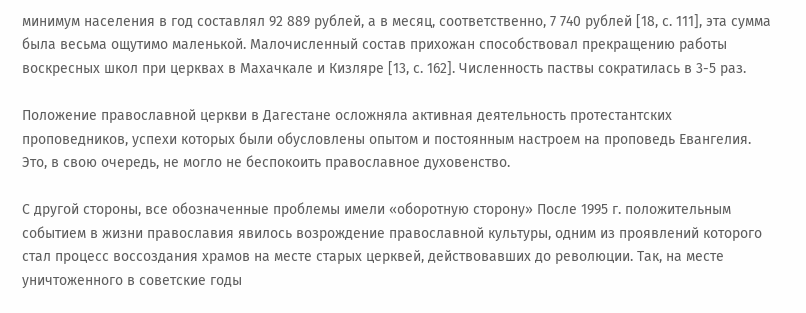минимум населения в год составлял 92 889 рублей, а в месяц, соответственно, 7 740 рублей [18, с. 111], эта сумма была весьма ощутимо маленькой. Малочисленный состав прихожан способствовал прекращению работы воскресных школ при церквах в Махачкале и Кизляре [13, с. 162]. Численность паствы сократилась в 3-5 раз.

Положение православной церкви в Дагестане осложняла активная деятельность протестантских проповедников, успехи которых были обусловлены опытом и постоянным настроем на проповедь Евангелия. Это, в свою очередь, не могло не беспокоить православное духовенство.

С другой стороны, все обозначенные проблемы имели «оборотную сторону» После 1995 г. положительным событием в жизни православия явилось возрождение православной культуры, одним из проявлений которого стал процесс воссоздания храмов на месте старых церквей, действовавших до революции. Так, на месте уничтоженного в советские годы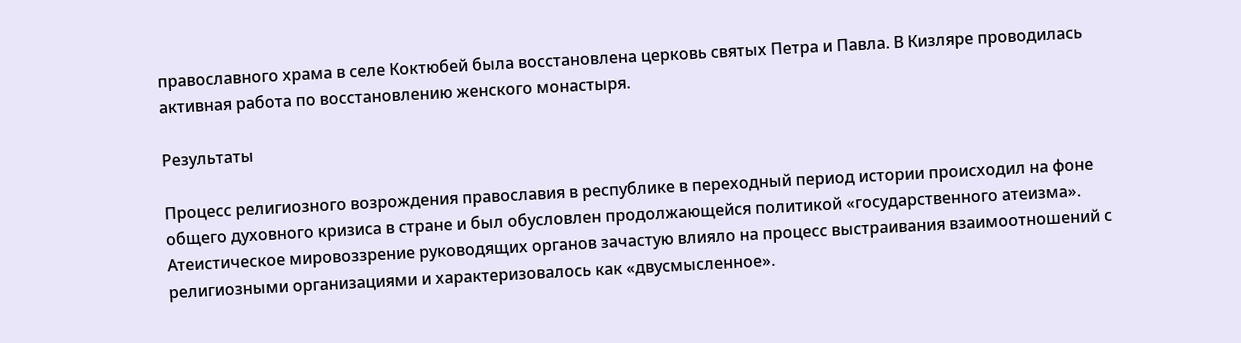православного храма в селе Коктюбей была восстановлена церковь святых Петра и Павла. В Кизляре проводилась активная работа по восстановлению женского монастыря.

Результаты

Процесс религиозного возрождения православия в республике в переходный период истории происходил на фоне общего духовного кризиса в стране и был обусловлен продолжающейся политикой «государственного атеизма». Атеистическое мировоззрение руководящих органов зачастую влияло на процесс выстраивания взаимоотношений с религиозными организациями и характеризовалось как «двусмысленное».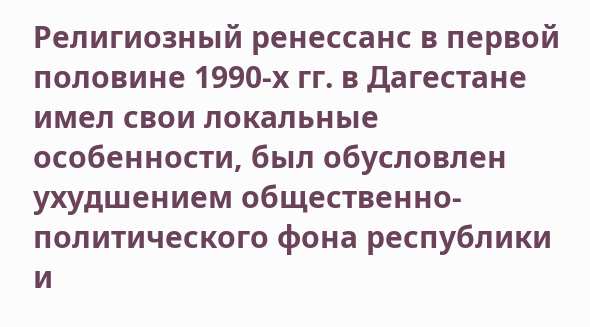Религиозный ренессанс в первой половине 1990-х гг. в Дагестане имел свои локальные особенности, был обусловлен ухудшением общественно-политического фона республики и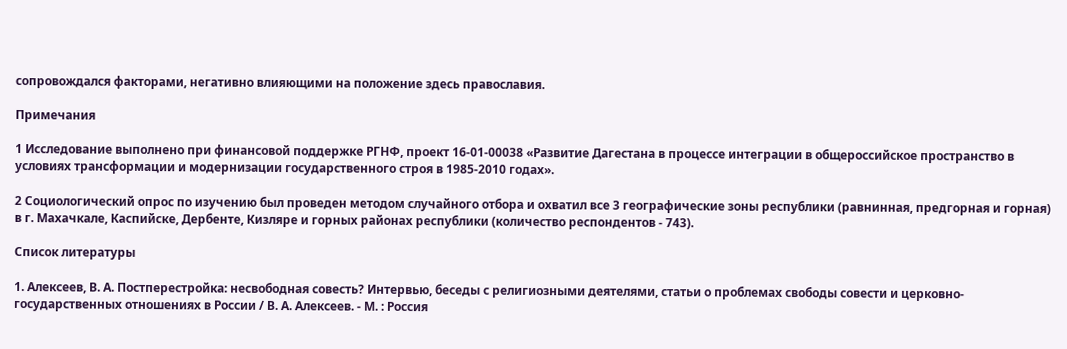сопровождался факторами, негативно влияющими на положение здесь православия.

Примечания

1 Исследование выполнено при финансовой поддержке РГНФ, проект 16-01-00038 «Развитие Дагестана в процессе интеграции в общероссийское пространство в условиях трансформации и модернизации государственного строя в 1985-2010 годах».

2 Социологический опрос по изучению был проведен методом случайного отбора и охватил все 3 географические зоны республики (равнинная, предгорная и горная) в г. Махачкале, Каспийске, Дербенте, Кизляре и горных районах республики (количество респондентов - 743).

Список литературы

1. Алексеев, В. А. Постперестройка: несвободная совесть? Интервью, беседы с религиозными деятелями, статьи о проблемах свободы совести и церковно-государственных отношениях в России / В. А. Алексеев. - М. : Россия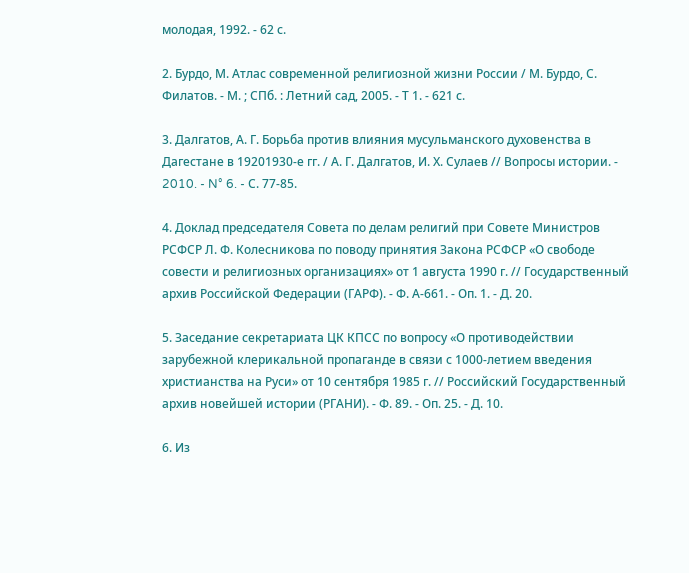молодая, 1992. - 62 с.

2. Бурдо, М. Атлас современной религиозной жизни России / М. Бурдо, С. Филатов. - М. ; СПб. : Летний сад, 2005. - Т 1. - 621 с.

3. Далгатов, А. Г. Борьба против влияния мусульманского духовенства в Дагестане в 19201930-е гг. / А. Г. Далгатов, И. Х. Сулаев // Вопросы истории. - 2010. - N° 6. - С. 77-85.

4. Доклад председателя Совета по делам религий при Совете Министров РСФСР Л. Ф. Колесникова по поводу принятия Закона РСФСР «О свободе совести и религиозных организациях» от 1 августа 1990 г. // Государственный архив Российской Федерации (ГАРФ). - Ф. А-661. - Оп. 1. - Д. 20.

5. Заседание секретариата ЦК КПСС по вопросу «О противодействии зарубежной клерикальной пропаганде в связи с 1000-летием введения христианства на Руси» от 10 сентября 1985 г. // Российский Государственный архив новейшей истории (РГАНИ). - Ф. 89. - Оп. 25. - Д. 10.

6. Из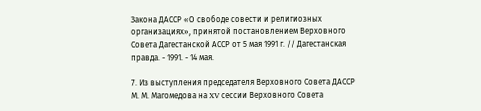Закона ДАССР «О свободе совести и религиозных организациях», принятой постановлением Верховного Совета Дагестанской АССР от 5 мая 1991 г. // Дагестанская правда. - 1991. - 14 мая.

7. Из выступления председателя Верховного Совета ДАССР М. М. Магомедова на XV сессии Верховного Совета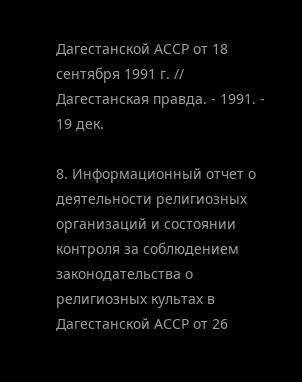Дагестанской АССР от 18 сентября 1991 г. // Дагестанская правда. - 1991. - 19 дек.

8. Информационный отчет о деятельности религиозных организаций и состоянии контроля за соблюдением законодательства о религиозных культах в Дагестанской АССР от 26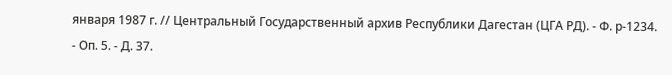января 1987 г. // Центральный Государственный архив Республики Дагестан (ЦГА РД). - Ф. р-1234. - Оп. 5. - Д. 37.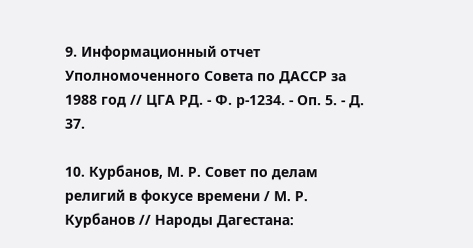9. Информационный отчет Уполномоченного Совета по ДАССР за 1988 год // ЦГА РД. - Ф. р-1234. - Оп. 5. - Д. 37.

10. Курбанов, М. Р. Совет по делам религий в фокусе времени / М. Р. Курбанов // Народы Дагестана: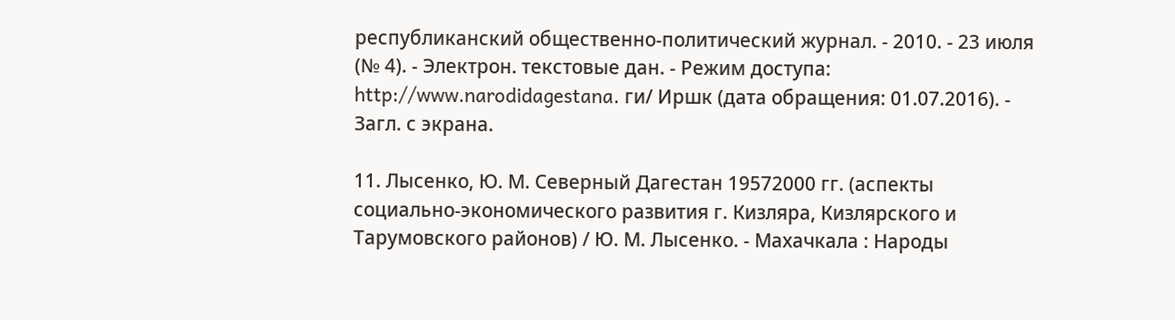республиканский общественно-политический журнал. - 2010. - 23 июля (№ 4). - Электрон. текстовые дан. - Режим доступа: http://www.narodidagestana. ги/ Иршк (дата обращения: 01.07.2016). - Загл. с экрана.

11. Лысенко, Ю. М. Северный Дагестан 19572000 гг. (аспекты социально-экономического развития г. Кизляра, Кизлярского и Тарумовского районов) / Ю. М. Лысенко. - Махачкала : Народы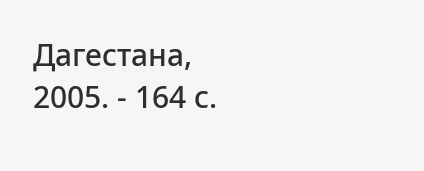Дагестана, 2005. - 164 с.